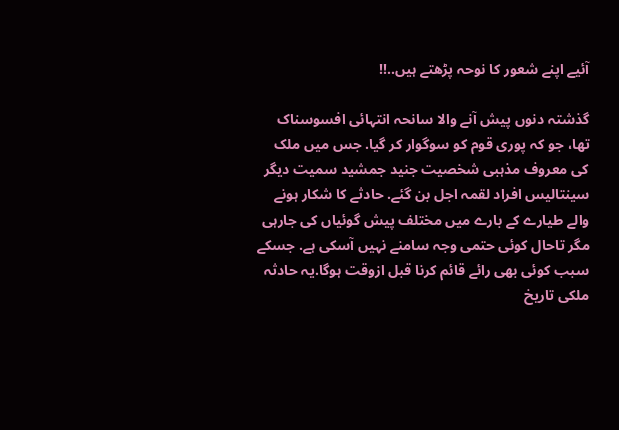آئیے اپنے شعور کا نوحہ پڑھتے ہیں..!!

گذشتہ دنوں پیش آنے والا سانحہ انتہائی افسوسناک تھا، جو کہ پوری قوم کو سوگوار کر گیا. جس میں ملک کی معروف مذہبی شخصیت جنید جمشید سمیت دیگر سینتالیس افراد لقمہ اجل بن گئے. حادثے کا شکار ہونے والے طیارے کے بارے میں مختلف پیش گوئیاں کی جارہی مگر تاحال کوئی حتمی وجہ سامنے نہیں آسکی ہے. جسکے سبب کوئی بھی رائے قائم کرنا قبل ازوقت ہوگا.یہ حادثہ ملکی تاریخ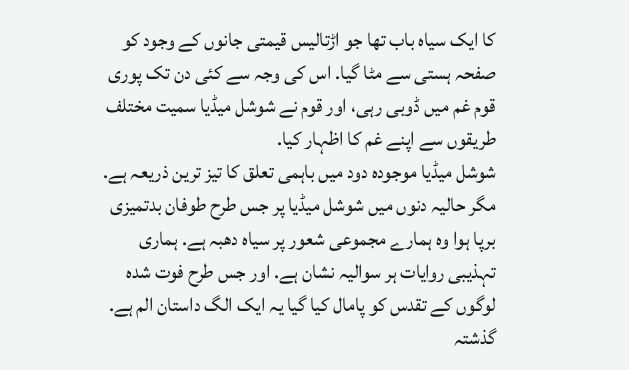کا ایک سیاہ باب تھا جو اڑتالیس قیمتی جانوں کے وجود کو صفحہ ہستی سے مٹا گیا. اس کی وجہ سے کئی دن تک پوری قوم غم میں ڈوبی رہی، اور قوم نے شوشل میڈیا سمیت مختلف طریقوں سے اپنے غم کا اظہار کیا.
شوشل میڈیا موجودہ دود میں باہمی تعلق کا تیز ترین ذریعہ ہے. مگر حالیہ دنوں میں شوشل میڈیا پر جس طرح طوفان بدتمیزی برپا ہوا وہ ہمارے مجموعی شعور پر سیاہ دھبہ ہے. ہماری تہذیبی روایات ہر سوالیہ نشان ہے. اور جس طرح فوت شدہ لوگوں کے تقدس کو پامال کیا گیا یہ ایک الگ داستان الم ہے. گذشتہ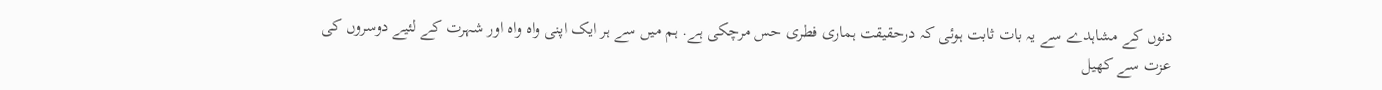دنوں کے مشاہدے سے یہ بات ثابت ہوئی کہ درحقیقت ہماری فطری حس مرچکی ہے. ہم میں سے ہر ایک اپنی واہ واہ اور شہرت کے لئیے دوسروں کی عزت سے کھیل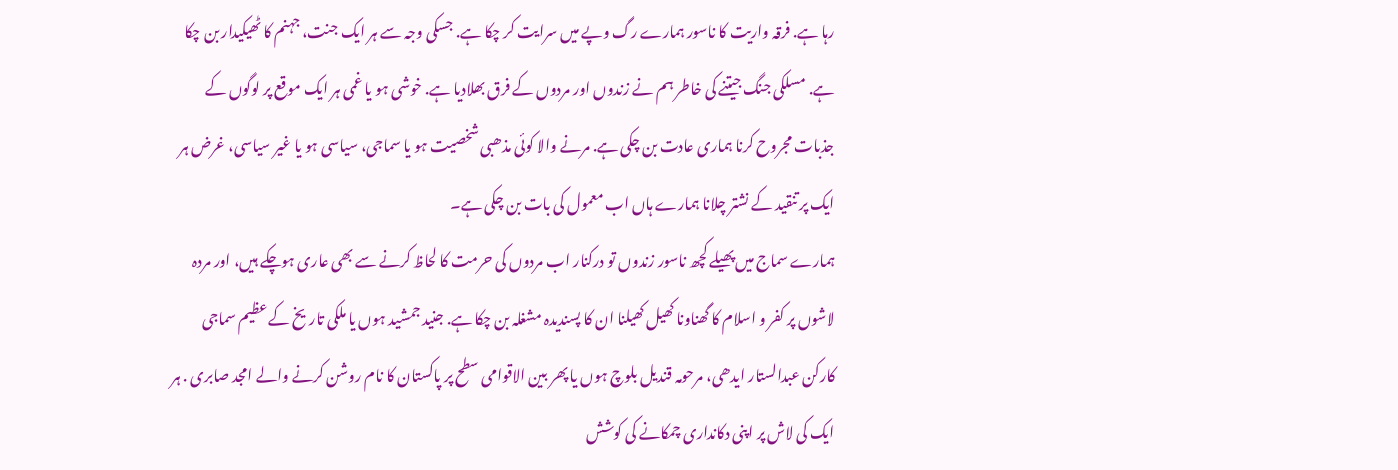رہا ہے. فرقہ واریت کا ناسور ہمارے رگ وپے میں سرایت کر چکا ہے. جسکی وجہ سے ہر ایک جنت، جہنم کا ٹھیکیدار بن چکا ہے. مسلکی جنگ جیتنے کی خاطر ہم نے زندوں اور مردوں کے فرق بھلادیا ہے. خوشی ہو یا غمی ہر ایک موقع پر لوگوں کے جذبات مجروح کرنا ہماری عادت بن چکی ہے. مرنے والا کوئی مذھبی شخصیت ہو یا سماجی، سیاسی ہو یا غیر سیاسی، غرض ہر ایک پر تنقید کے نشتر چلانا ہمارے ہاں اب معمول کی بات بن چکی ہے۔
ہمارے سماج میں پھیلے کچھ ناسور زندوں تو درکنار اب مردوں کی حرمت کا لحاظ کرنے سے بھی عاری ہوچکے ہیں، اور مردہ لاشوں پر کفر و اسلام کا گھناونا کھیل کھیلنا ان کا پسندیدہ مشغلہ بن چکا ہے. جنید جمشید ہوں یا ملکی تاریخ کے عظیم سماجی کارکن عبدالستار ایدھی، مرحومہ قندیل بلوچ ہوں یا پھر بین الاقوامی سطح پر پاکستان کا نام روشن کرنے والے امجد صابری . ہر ایک کی لاش پر اپنی دکانداری چمکانے کی کوشش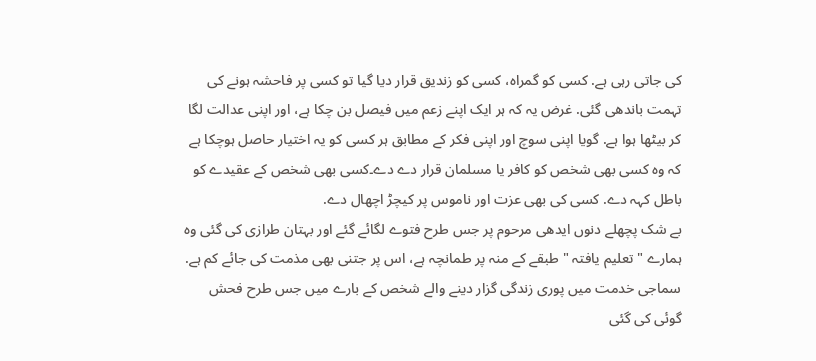کی جاتی رہی ہے. کسی کو گمراہ، کسی کو زندیق قرار دیا گیا تو کسی پر فاحشہ ہونے کی تہمت باندھی گئی. غرض یہ کہ ہر ایک اپنے زعم میں فیصل بن چکا ہے، اور اپنی عدالت لگا کر بیٹھا ہوا ہے. گویا اپنی سوچ اور اپنی فکر کے مطابق ہر کسی کو یہ اختیار حاصل ہوچکا ہے کہ وہ کسی بھی شخص کو کافر یا مسلمان قرار دے دے۔کسی بھی شخص کے عقیدے کو باطل کہہ دے. کسی کی بھی عزت اور ناموس پر کیچڑ اچھال دے.
بے شک پچھلے دنوں ایدھی مرحوم پر جس طرح فتوے لگائے گئے اور بہتان طرازی کی گئی وہ ہمارے " تعلیم یافتہ " طبقے کے منہ پر طمانچہ ہے، اس پر جتنی بھی مذمت کی جائے کم ہے. سماجی خدمت میں پوری زندگی گزار دینے والے شخص کے بارے میں جس طرح فحش گوئی کی گئی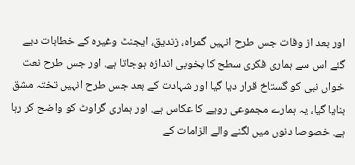اور بعد از وفات جس طرح انہیں گمراہ، زندیق، ایجنٹ وغیرہ کے خطابات دیے گئے اس سے ہماری فکری سطح کا بخوبی اندازہ ہوجاتا ہے. اور جس طرح نعت خواں نبی کو گستاخ قرار دیا گیا اور شہادت کے بعد جس طرح انہیں تختہ مشق بنایا گیا، یہ ہمارے مجموعی رویے کا عکاس ہے. اور ہماری گراوٹ کو واضح کر رہا ہے. خصوصا دنوں میں لگنے والے الزامات کے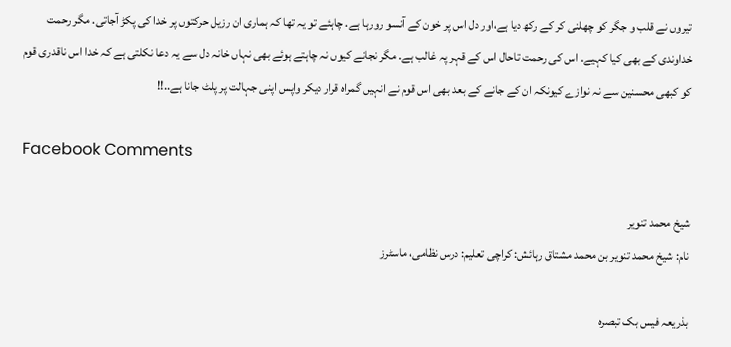تیروں نے قلب و جگر کو چھلنی کر کے رکھ دیا ہے،اور دل اس پر خون کے آنسو رورہا ہے. چاہئے تو یہ تھا کہ ہماری ان رزیل حرکتوں پر خدا کی پکڑ آجاتی. مگر رحمت خداوندی کے بھی کیا کہیے. اس کی رحمت تاحال اس کے قہر پہ غالب ہے. مگر نجانے کیوں نہ چاہتے ہوئے بھی نہاں خانہ دل سے یہ دعا نکلتی ہے کہ خدا اس ناقدری قوم کو کبھی محسنین سے نہ نوازے کیونکہ ان کے جانے کے بعد بھی اس قوم نے انہیں گمراہ قرار دیکر واپس اپنی جہالت پر پلٹ جانا ہے..!!

Facebook Comments

شیخ محمد تنویر
نام: شیخ محمد تنویر بن محمد مشتاق رہائش: کراچی تعلیم: درس نظامی، ماسٹرز

بذریعہ فیس بک تبصرہ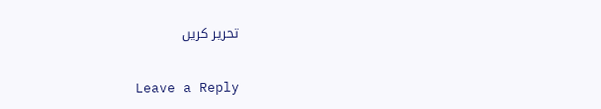تحریر کریں

Leave a Reply